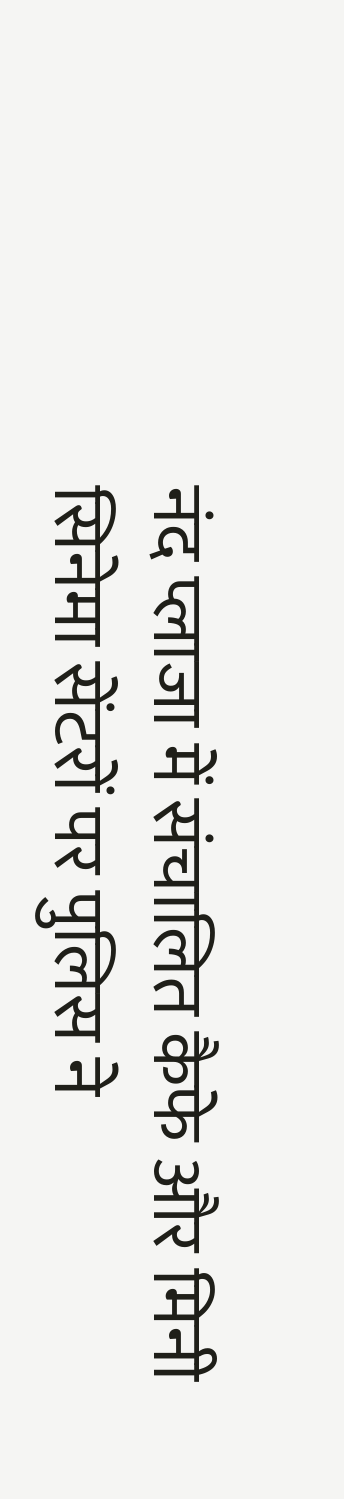नंद प्लाजा में संचालित कैफे और मिनी सिनेमा सेंटरों पर पुलिस ने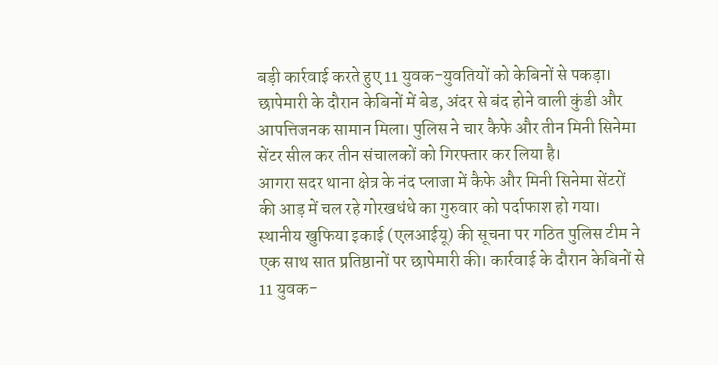बड़ी कार्रवाई करते हुए 11 युवक-युवतियों को केबिनों से पकड़ा। छापेमारी के दौरान केबिनों में बेड, अंदर से बंद होने वाली कुंडी और आपत्तिजनक सामान मिला। पुलिस ने चार कैफे और तीन मिनी सिनेमा सेंटर सील कर तीन संचालकों को गिरफ्तार कर लिया है।
आगरा सदर थाना क्षेत्र के नंद प्लाजा में कैफे और मिनी सिनेमा सेंटरों की आड़ में चल रहे गोरखधंधे का गुरुवार को पर्दाफाश हो गया। स्थानीय खुफिया इकाई (एलआईयू) की सूचना पर गठित पुलिस टीम ने एक साथ सात प्रतिष्ठानों पर छापेमारी की। कार्रवाई के दौरान केबिनों से 11 युवक-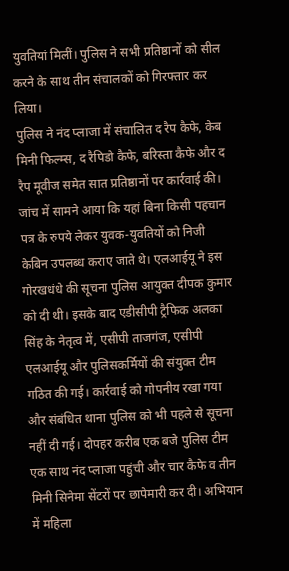युवतियां मिलीं। पुलिस ने सभी प्रतिष्ठानों को सील करने के साथ तीन संचालकों को गिरफ्तार कर लिया।
पुलिस ने नंद प्लाजा में संचालित द रैप कैफे, केब मिनी फिल्म्स, द रैपिडो कैफे, बरिस्ता कैफे और द रैप मूवीज समेत सात प्रतिष्ठानों पर कार्रवाई की। जांच में सामने आया कि यहां बिना किसी पहचान पत्र के रुपये लेकर युवक-युवतियों को निजी केबिन उपलब्ध कराए जाते थे। एलआईयू ने इस गोरखधंधे की सूचना पुलिस आयुक्त दीपक कुमार को दी थी। इसके बाद एडीसीपी ट्रैफिक अलका सिंह के नेतृत्व में, एसीपी ताजगंज, एसीपी एलआईयू और पुलिसकर्मियों की संयुक्त टीम गठित की गई। कार्रवाई को गोपनीय रखा गया और संबंधित थाना पुलिस को भी पहले से सूचना नहीं दी गई। दोपहर करीब एक बजे पुलिस टीम एक साथ नंद प्लाजा पहुंची और चार कैफे व तीन मिनी सिनेमा सेंटरों पर छापेमारी कर दी। अभियान में महिला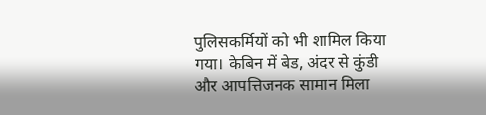पुलिसकर्मियों को भी शामिल किया गया। केबिन में बेड, अंदर से कुंडी और आपत्तिजनक सामान मिला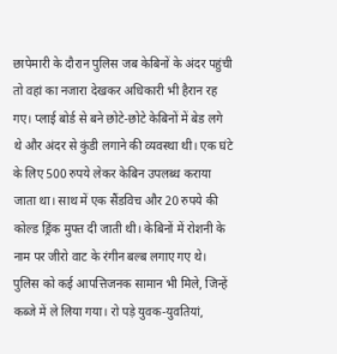छापेमारी के दौरान पुलिस जब केबिनों के अंदर पहुंची तो वहां का नजारा देखकर अधिकारी भी हैरान रह गए। प्लाई बोर्ड से बने छोटे-छोटे केबिनों में बेड लगे थे और अंदर से कुंडी लगाने की व्यवस्था थी। एक घंटे के लिए 500 रुपये लेकर केबिन उपलब्ध कराया जाता था। साथ में एक सैंडविच और 20 रुपये की कोल्ड ड्रिंक मुफ्त दी जाती थी। केबिनों में रोशनी के नाम पर जीरो वाट के रंगीन बल्ब लगाए गए थे। पुलिस को कई आपत्तिजनक सामान भी मिले, जिन्हें कब्जे में ले लिया गया। रो पड़े युवक-युवतियां,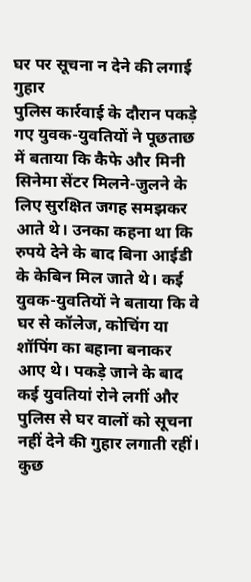घर पर सूचना न देने की लगाई गुहार
पुलिस कार्रवाई के दौरान पकड़े गए युवक-युवतियों ने पूछताछ में बताया कि कैफे और मिनी सिनेमा सेंटर मिलने-जुलने के लिए सुरक्षित जगह समझकर आते थे। उनका कहना था कि रुपये देने के बाद बिना आईडी के केबिन मिल जाते थे। कई युवक-युवतियों ने बताया कि वे घर से कॉलेज, कोचिंग या शॉपिंग का बहाना बनाकर आए थे। पकड़े जाने के बाद कई युवतियां रोने लगीं और पुलिस से घर वालों को सूचना नहीं देने की गुहार लगाती रहीं। कुछ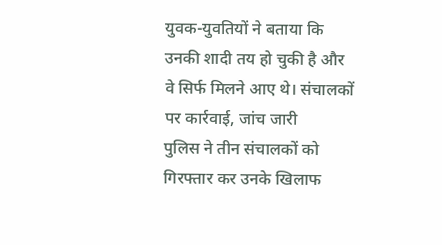युवक-युवतियों ने बताया कि उनकी शादी तय हो चुकी है और वे सिर्फ मिलने आए थे। संचालकों पर कार्रवाई, जांच जारी
पुलिस ने तीन संचालकों को गिरफ्तार कर उनके खिलाफ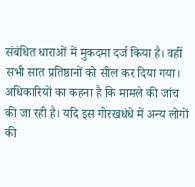संबंधित धाराओं में मुकदमा दर्ज किया है। वहीं सभी सात प्रतिष्ठानों को सील कर दिया गया। अधिकारियों का कहना है कि मामले की जांच की जा रही है। यदि इस गोरखधंधे में अन्य लोगों की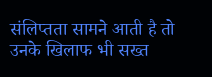संलिप्तता सामने आती है तो उनके खिलाफ भी सख्त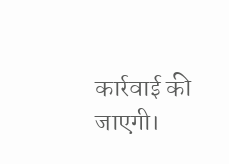कार्रवाई की जाएगी।